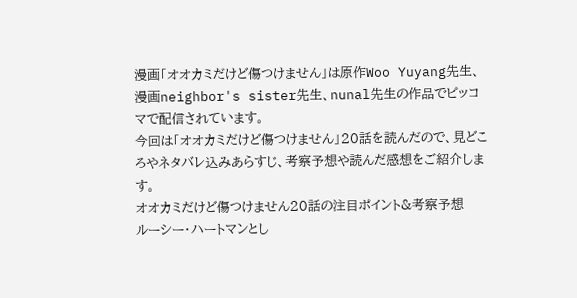漫画「オオカミだけど傷つけません」は原作Woo Yuyang先生、漫画neighbor's sister先生、nunal先生の作品でピッコマで配信されています。
今回は「オオカミだけど傷つけません」20話を読んだので、見どころやネタバレ込みあらすじ、考察予想や読んだ感想をご紹介します。
オオカミだけど傷つけません20話の注目ポイント&考察予想
ルーシー・ハートマンとし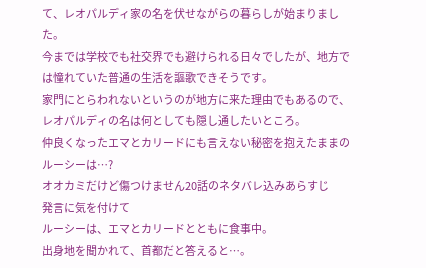て、レオパルディ家の名を伏せながらの暮らしが始まりました。
今までは学校でも社交界でも避けられる日々でしたが、地方では憧れていた普通の生活を謳歌できそうです。
家門にとらわれないというのが地方に来た理由でもあるので、レオパルディの名は何としても隠し通したいところ。
仲良くなったエマとカリードにも言えない秘密を抱えたままのルーシーは…?
オオカミだけど傷つけません20話のネタバレ込みあらすじ
発言に気を付けて
ルーシーは、エマとカリードとともに食事中。
出身地を聞かれて、首都だと答えると…。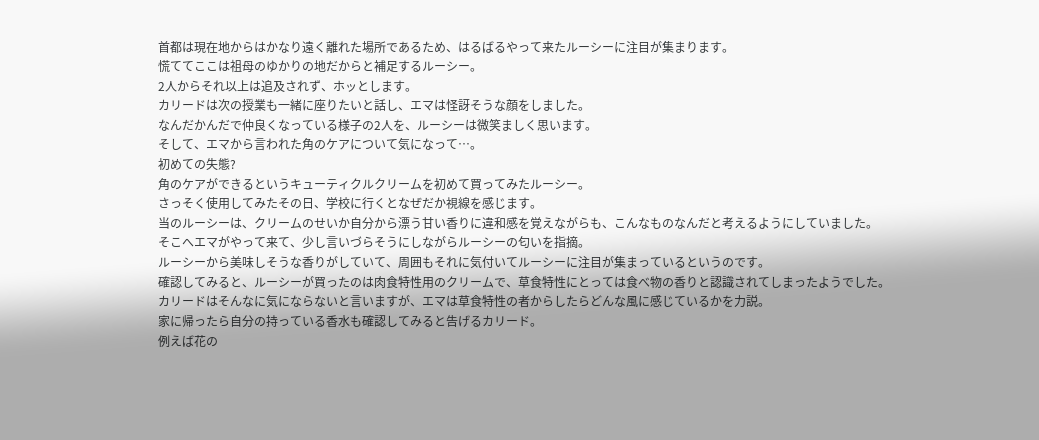首都は現在地からはかなり遠く離れた場所であるため、はるばるやって来たルーシーに注目が集まります。
慌ててここは祖母のゆかりの地だからと補足するルーシー。
2人からそれ以上は追及されず、ホッとします。
カリードは次の授業も一緒に座りたいと話し、エマは怪訝そうな顔をしました。
なんだかんだで仲良くなっている様子の2人を、ルーシーは微笑ましく思います。
そして、エマから言われた角のケアについて気になって…。
初めての失態?
角のケアができるというキューティクルクリームを初めて買ってみたルーシー。
さっそく使用してみたその日、学校に行くとなぜだか視線を感じます。
当のルーシーは、クリームのせいか自分から漂う甘い香りに違和感を覚えながらも、こんなものなんだと考えるようにしていました。
そこへエマがやって来て、少し言いづらそうにしながらルーシーの匂いを指摘。
ルーシーから美味しそうな香りがしていて、周囲もそれに気付いてルーシーに注目が集まっているというのです。
確認してみると、ルーシーが買ったのは肉食特性用のクリームで、草食特性にとっては食べ物の香りと認識されてしまったようでした。
カリードはそんなに気にならないと言いますが、エマは草食特性の者からしたらどんな風に感じているかを力説。
家に帰ったら自分の持っている香水も確認してみると告げるカリード。
例えば花の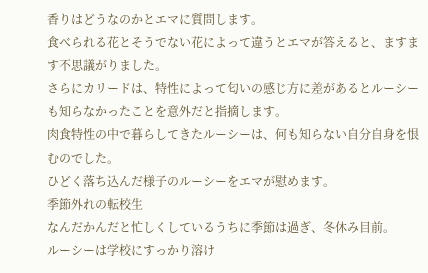香りはどうなのかとエマに質問します。
食べられる花とそうでない花によって違うとエマが答えると、ますます不思議がりました。
さらにカリードは、特性によって匂いの感じ方に差があるとルーシーも知らなかったことを意外だと指摘します。
肉食特性の中で暮らしてきたルーシーは、何も知らない自分自身を恨むのでした。
ひどく落ち込んだ様子のルーシーをエマが慰めます。
季節外れの転校生
なんだかんだと忙しくしているうちに季節は過ぎ、冬休み目前。
ルーシーは学校にすっかり溶け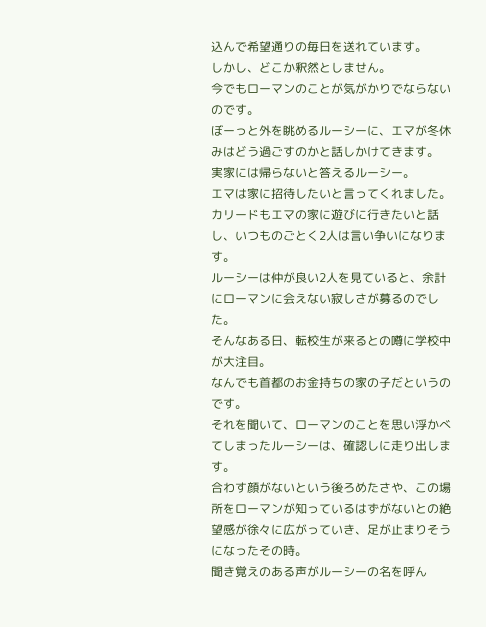込んで希望通りの毎日を送れています。
しかし、どこか釈然としません。
今でもローマンのことが気がかりでならないのです。
ぼーっと外を眺めるルーシーに、エマが冬休みはどう過ごすのかと話しかけてきます。
実家には帰らないと答えるルーシー。
エマは家に招待したいと言ってくれました。
カリードもエマの家に遊びに行きたいと話し、いつものごとく2人は言い争いになります。
ルーシーは仲が良い2人を見ていると、余計にローマンに会えない寂しさが募るのでした。
そんなある日、転校生が来るとの噂に学校中が大注目。
なんでも首都のお金持ちの家の子だというのです。
それを聞いて、ローマンのことを思い浮かべてしまったルーシーは、確認しに走り出します。
合わす顔がないという後ろめたさや、この場所をローマンが知っているはずがないとの絶望感が徐々に広がっていき、足が止まりそうになったその時。
聞き覚えのある声がルーシーの名を呼ん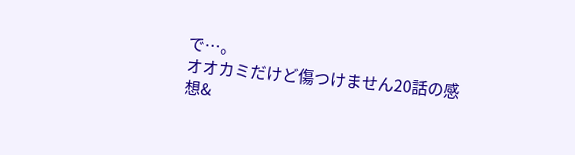で…。
オオカミだけど傷つけません20話の感想&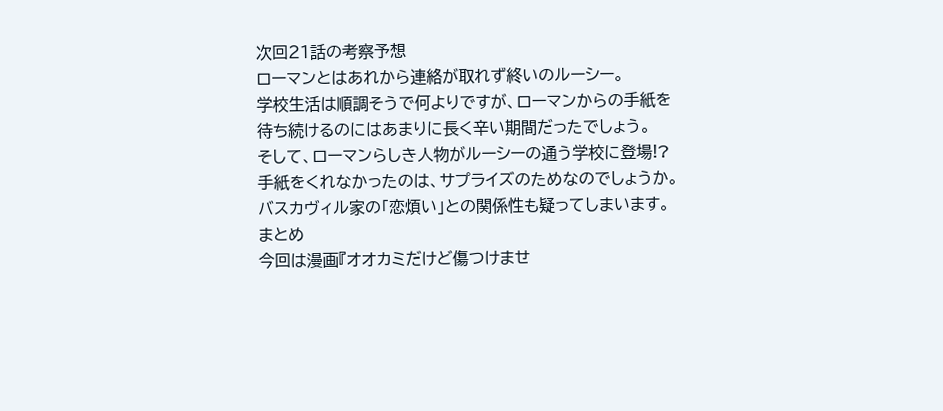次回21話の考察予想
ローマンとはあれから連絡が取れず終いのルーシー。
学校生活は順調そうで何よりですが、ローマンからの手紙を待ち続けるのにはあまりに長く辛い期間だったでしょう。
そして、ローマンらしき人物がルーシーの通う学校に登場!?
手紙をくれなかったのは、サプライズのためなのでしょうか。
バスカヴィル家の「恋煩い」との関係性も疑ってしまいます。
まとめ
今回は漫画『オオカミだけど傷つけませ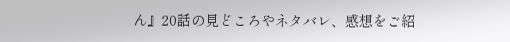ん』20話の見どころやネタバレ、感想をご紹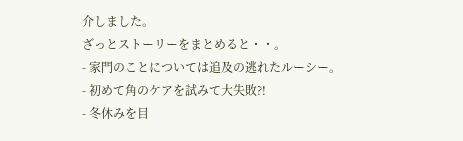介しました。
ざっとストーリーをまとめると・・。
- 家門のことについては追及の逃れたルーシー。
- 初めて角のケアを試みて大失敗?!
- 冬休みを目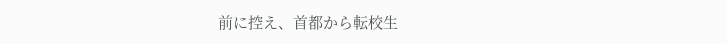前に控え、首都から転校生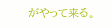がやって来る。